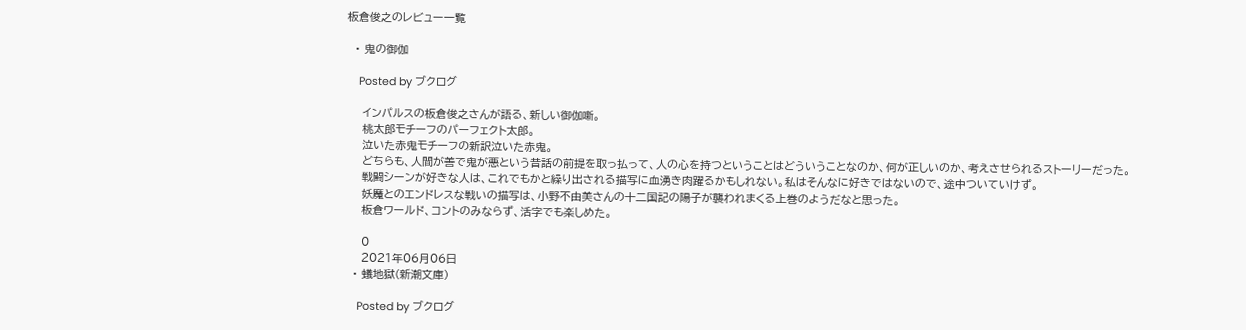板倉俊之のレビュー一覧

  • 鬼の御伽

    Posted by ブクログ

    インパルスの板倉俊之さんが語る、新しい御伽噺。
    桃太郎モチーフのパーフェクト太郎。
    泣いた赤鬼モチーフの新訳泣いた赤鬼。
    どちらも、人間が善で鬼が悪という昔話の前提を取っ払って、人の心を持つということはどういうことなのか、何が正しいのか、考えさせられるストーリーだった。
    戦闘シーンが好きな人は、これでもかと繰り出される描写に血湧き肉躍るかもしれない。私はそんなに好きではないので、途中ついていけず。
    妖魔とのエンドレスな戦いの描写は、小野不由美さんの十二国記の陽子が襲われまくる上巻のようだなと思った。
    板倉ワールド、コントのみならず、活字でも楽しめた。

    0
    2021年06月06日
  • 蟻地獄(新潮文庫)

    Posted by ブクログ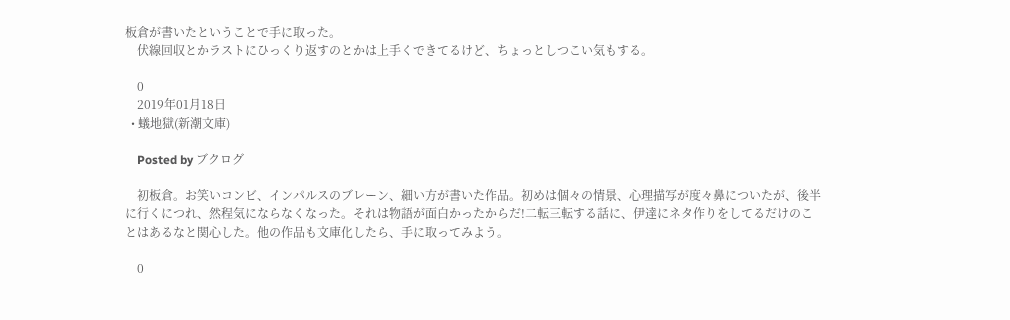板倉が書いたということで手に取った。
    伏線回収とかラストにひっくり返すのとかは上手くできてるけど、ちょっとしつこい気もする。

    0
    2019年01月18日
  • 蟻地獄(新潮文庫)

    Posted by ブクログ

    初板倉。お笑いコンビ、インパルスのブレーン、細い方が書いた作品。初めは個々の情景、心理描写が度々鼻についたが、後半に行くにつれ、然程気にならなくなった。それは物語が面白かったからだ!二転三転する話に、伊達にネタ作りをしてるだけのことはあるなと関心した。他の作品も文庫化したら、手に取ってみよう。

    0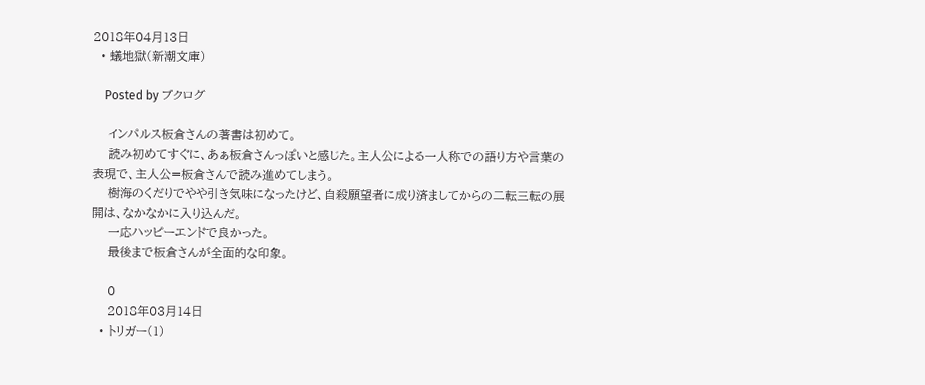2018年04月13日
  • 蟻地獄(新潮文庫)

    Posted by ブクログ

    インパルス板倉さんの著書は初めて。
    読み初めてすぐに、あぁ板倉さんっぽいと感じた。主人公による一人称での語り方や言葉の表現で、主人公=板倉さんで読み進めてしまう。
    樹海のくだりでやや引き気味になったけど、自殺願望者に成り済ましてからの二転三転の展開は、なかなかに入り込んだ。
    一応ハッピーエンドで良かった。
    最後まで板倉さんが全面的な印象。

    0
    2018年03月14日
  • トリガー(1)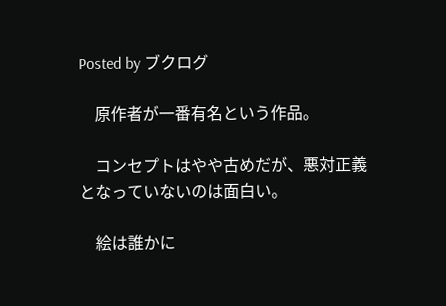Posted by ブクログ

    原作者が一番有名という作品。

    コンセプトはやや古めだが、悪対正義となっていないのは面白い。

    絵は誰かに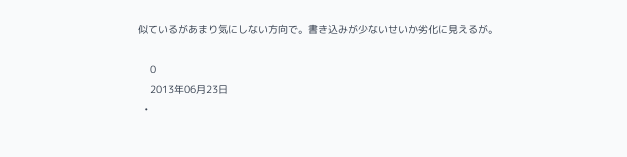似ているがあまり気にしない方向で。書き込みが少ないせいか劣化に見えるが。

    0
    2013年06月23日
  •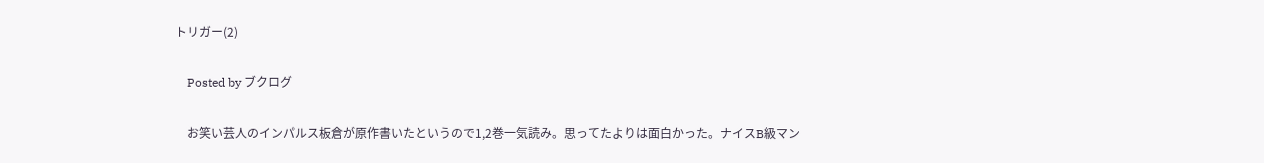トリガー(2)

    Posted by ブクログ

    お笑い芸人のインパルス板倉が原作書いたというので1,2巻一気読み。思ってたよりは面白かった。ナイスB級マン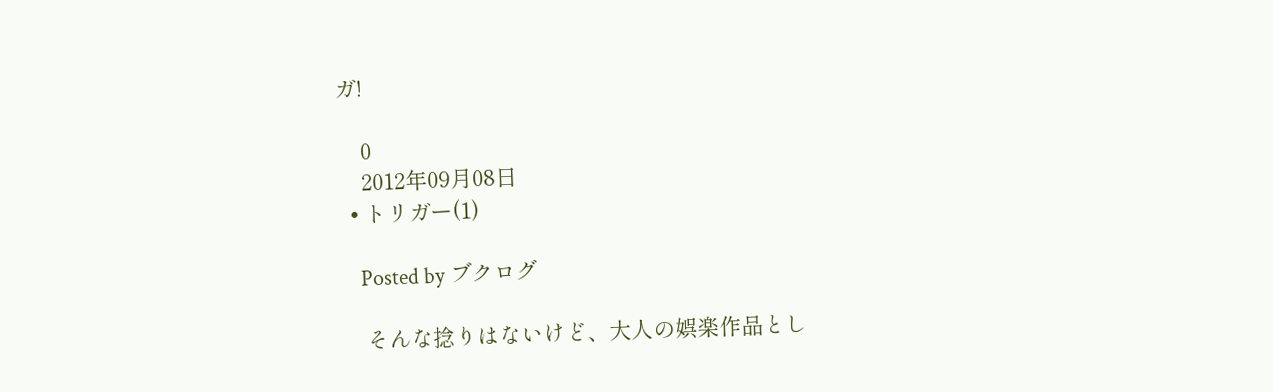ガ!

    0
    2012年09月08日
  • トリガー(1)

    Posted by ブクログ

    そんな捻りはないけど、大人の娯楽作品とし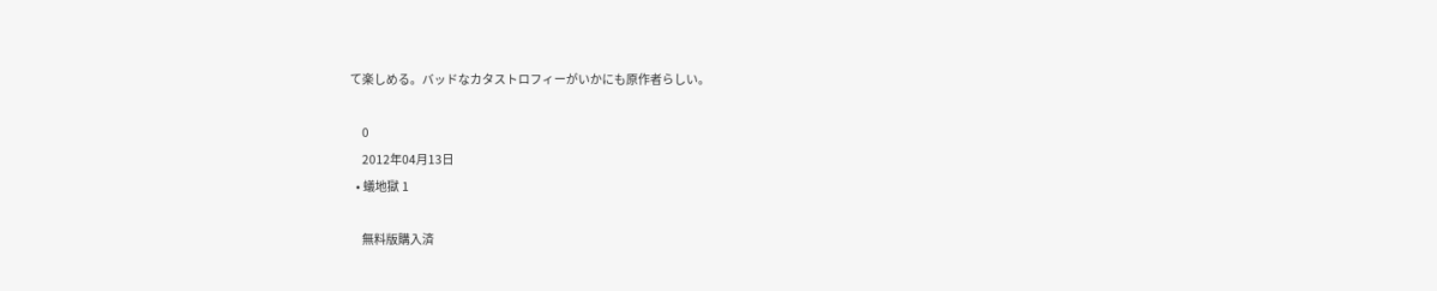て楽しめる。バッドなカタストロフィーがいかにも原作者らしい。

    0
    2012年04月13日
  • 蟻地獄 1

    無料版購入済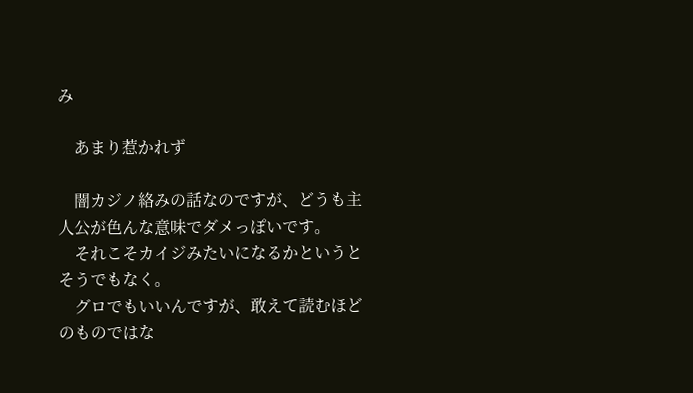み

    あまり惹かれず

    闇カジノ絡みの話なのですが、どうも主人公が色んな意味でダメっぽいです。
    それこそカイジみたいになるかというとそうでもなく。
    グロでもいいんですが、敢えて読むほどのものではな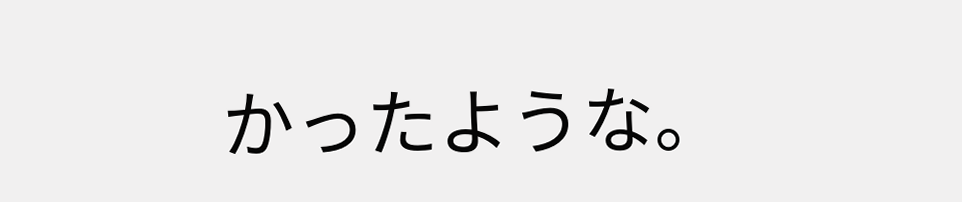かったような。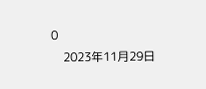0
    2023年11月29日